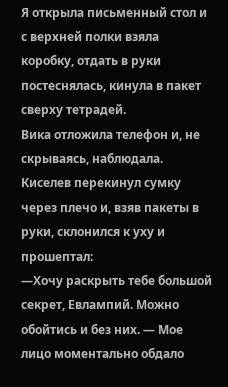Я открыла письменный стол и с верхней полки взяла коробку, отдать в руки постеснялась, кинула в пакет сверху тетрадей.
Вика отложила телефон и, не скрываясь, наблюдала.
Киселев перекинул сумку через плечо и, взяв пакеты в руки, склонился к уху и прошептал:
—Хочу раскрыть тебе большой секрет, Евлампий. Можно обойтись и без них. — Мое лицо моментально обдало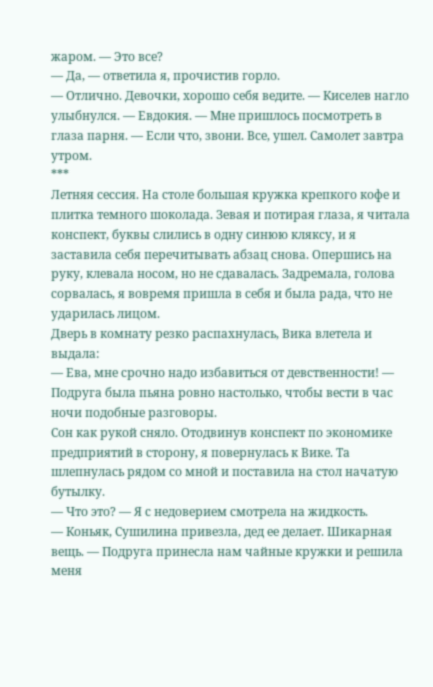жаром. — Это все?
— Да, — ответила я, прочистив горло.
— Отлично. Девочки, хорошо себя ведите. — Киселев нагло улыбнулся. — Евдокия. — Мне пришлось посмотреть в глаза парня. — Если что, звони. Все, ушел. Самолет завтра утром.
***
Летняя сессия. На столе большая кружка крепкого кофе и плитка темного шоколада. Зевая и потирая глаза, я читала конспект, буквы слились в одну синюю кляксу, и я заставила себя перечитывать абзац снова. Опершись на руку, клевала носом, но не сдавалась. Задремала, голова сорвалась, я вовремя пришла в себя и была рада, что не ударилась лицом.
Дверь в комнату резко распахнулась, Вика влетела и выдала:
— Ева, мне срочно надо избавиться от девственности! — Подруга была пьяна ровно настолько, чтобы вести в час ночи подобные разговоры.
Сон как рукой сняло. Отодвинув конспект по экономике предприятий в сторону, я повернулась к Вике. Та шлепнулась рядом со мной и поставила на стол начатую бутылку.
— Что это? — Я с недоверием смотрела на жидкость.
— Коньяк, Сушилина привезла, дед ее делает. Шикарная вещь. — Подруга принесла нам чайные кружки и решила меня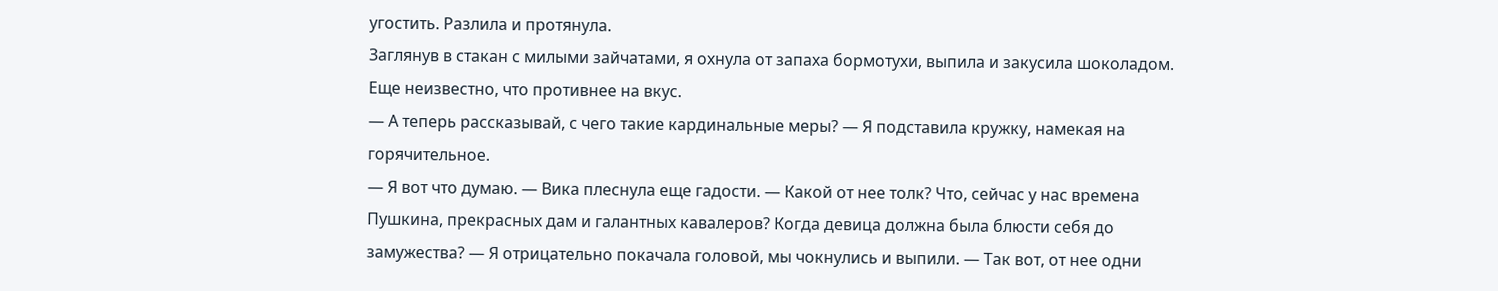угостить. Разлила и протянула.
Заглянув в стакан с милыми зайчатами, я охнула от запаха бормотухи, выпила и закусила шоколадом. Еще неизвестно, что противнее на вкус.
— А теперь рассказывай, с чего такие кардинальные меры? — Я подставила кружку, намекая на горячительное.
— Я вот что думаю. — Вика плеснула еще гадости. — Какой от нее толк? Что, сейчас у нас времена Пушкина, прекрасных дам и галантных кавалеров? Когда девица должна была блюсти себя до замужества? — Я отрицательно покачала головой, мы чокнулись и выпили. — Так вот, от нее одни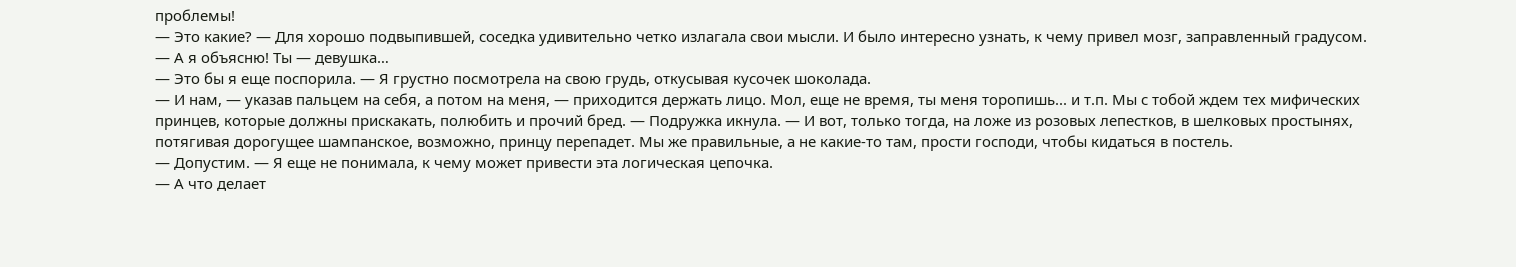проблемы!
— Это какие? — Для хорошо подвыпившей, соседка удивительно четко излагала свои мысли. И было интересно узнать, к чему привел мозг, заправленный градусом.
— А я объясню! Ты — девушка…
— Это бы я еще поспорила. — Я грустно посмотрела на свою грудь, откусывая кусочек шоколада.
— И нам, — указав пальцем на себя, а потом на меня, — приходится держать лицо. Мол, еще не время, ты меня торопишь... и т.п. Мы с тобой ждем тех мифических принцев, которые должны прискакать, полюбить и прочий бред. — Подружка икнула. — И вот, только тогда, на ложе из розовых лепестков, в шелковых простынях, потягивая дорогущее шампанское, возможно, принцу перепадет. Мы же правильные, а не какие-то там, прости господи, чтобы кидаться в постель.
— Допустим. — Я еще не понимала, к чему может привести эта логическая цепочка.
— А что делает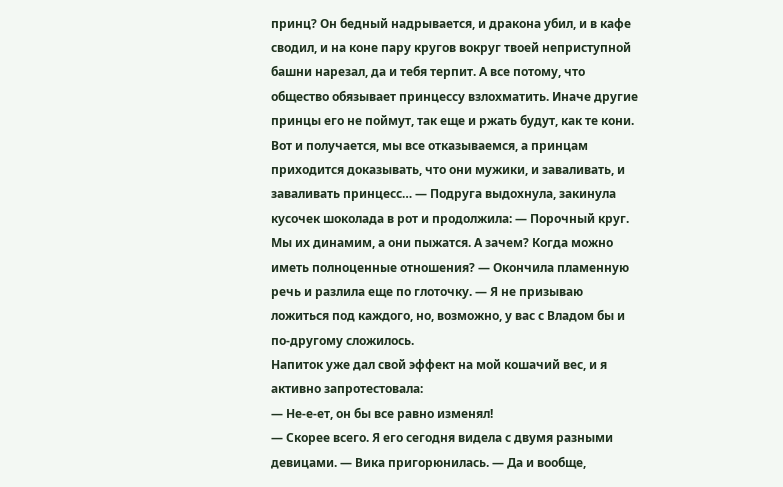принц? Он бедный надрывается, и дракона убил, и в кафе сводил, и на коне пару кругов вокруг твоей неприступной башни нарезал, да и тебя терпит. А все потому, что общество обязывает принцессу взлохматить. Иначе другие принцы его не поймут, так еще и ржать будут, как те кони. Вот и получается, мы все отказываемся, а принцам приходится доказывать, что они мужики, и заваливать, и заваливать принцесс… — Подруга выдохнула, закинула кусочек шоколада в рот и продолжила: — Порочный круг. Мы их динамим, а они пыжатся. А зачем? Когда можно иметь полноценные отношения? — Окончила пламенную речь и разлила еще по глоточку. — Я не призываю ложиться под каждого, но, возможно, у вас с Владом бы и по-другому сложилось.
Напиток уже дал свой эффект на мой кошачий вес, и я активно запротестовала:
— Не-е-ет, он бы все равно изменял!
— Скорее всего. Я его сегодня видела с двумя разными девицами. — Вика пригорюнилась. — Да и вообще,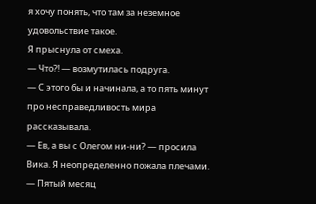я хочу понять, что там за неземное удовольствие такое.
Я прыснула от смеха.
— Что?! — возмутилась подруга.
— С этого бы и начинала, а то пять минут про несправедливость мира рассказывала.
— Ев, а вы с Олегом ни-ни? — просила Вика. Я неопределенно пожала плечами. — Пятый месяц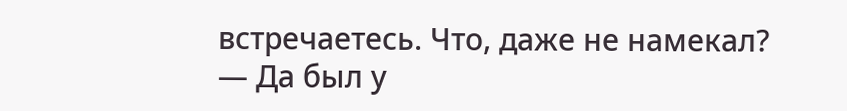встречаетесь. Что, даже не намекал?
— Да был у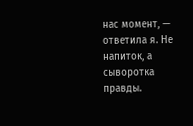нас момент, — ответила я. Не напиток, а сыворотка правды.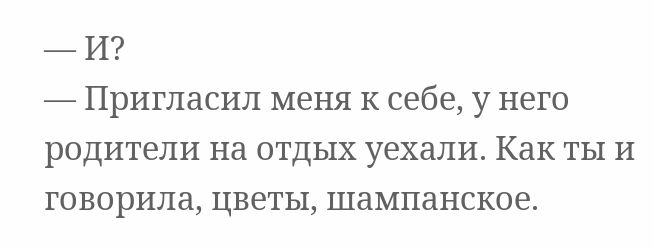— И?
— Пригласил меня к себе, у него родители на отдых уехали. Как ты и говорила, цветы, шампанское.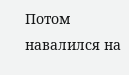Потом навалился на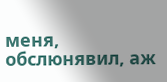меня, обслюнявил, аж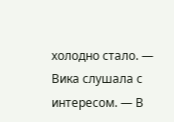холодно стало. — Вика слушала с интересом. — В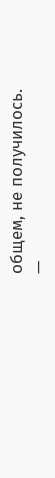общем, не получилось.
—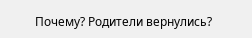Почему? Родители вернулись?